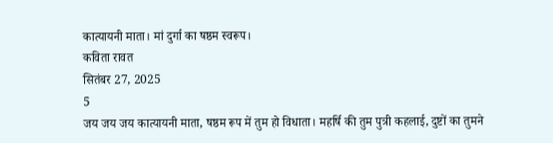कात्यायनी माता। मां दुर्गा का षष्ठम स्वरूप।
कविता रावत
सितंबर 27, 2025
5
जय जय जय कात्यायनी माता, षष्ठम रूप में तुम हो विधाता। महर्षि की तुम पुत्री कहलाई, दुष्टों का तुमने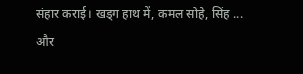संहार कराई। खड्ग हाथ में, कमल सोहे, सिंह ...
और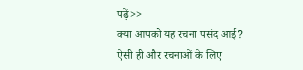पढ़ें>>
क्या आपको यह रचना पसंद आई?
ऐसी ही और रचनाओं के लिए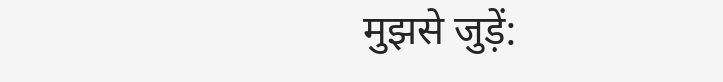मुझसे जुड़ें: